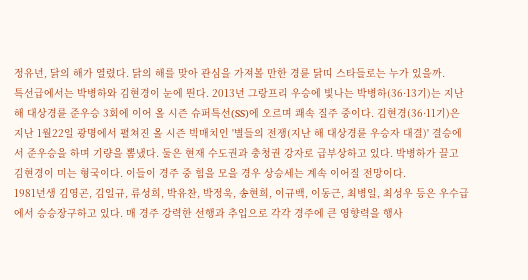정유년, 닭의 해가 열렸다. 닭의 해를 맞아 관심을 가져볼 만한 경륜 닭띠 스타들로는 누가 있을까.
특선급에서는 박병하와 김현경이 눈에 띈다. 2013년 그랑프리 우승에 빛나는 박병하(36·13기)는 지난해 대상경륜 준우승 3회에 이어 올 시즌 슈퍼특선(SS)에 오르며 쾌속 질주 중이다. 김현경(36·11기)은 지난 1월22일 광명에서 펼쳐진 올 시즌 빅매치인 '별들의 전쟁(지난 해 대상경륜 우승자 대결)' 결승에서 준우승을 하며 기량을 뽐냈다. 둘은 현재 수도권과 충청권 강자로 급부상하고 있다. 박병하가 끌고 김현경이 미는 형국이다. 이들이 경주 중 힘을 모을 경우 상승세는 계속 이어질 전망이다.
1981년생 김영곤, 김일규, 류성희, 박유찬, 박정욱, 송현희, 이규백, 이동근, 최병일, 최성우 등은 우수급에서 승승장구하고 있다. 매 경주 강력한 선행과 추입으로 각각 경주에 큰 영향력을 행사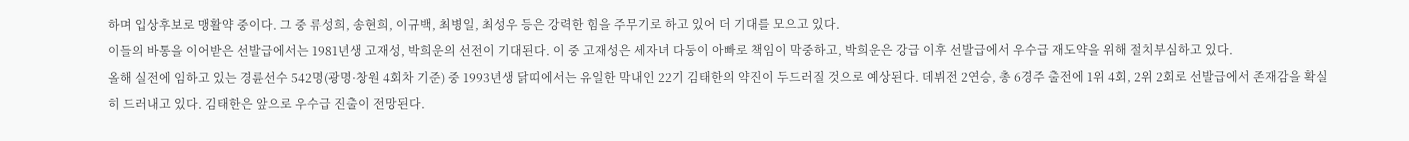하며 입상후보로 맹활약 중이다. 그 중 류성희, 송현희, 이규백, 최병일, 최성우 등은 강력한 힘을 주무기로 하고 있어 더 기대를 모으고 있다.
이들의 바통을 이어받은 선발급에서는 1981년생 고재성, 박희운의 선전이 기대된다. 이 중 고재성은 세자녀 다둥이 아빠로 책임이 막중하고, 박희운은 강급 이후 선발급에서 우수급 재도약을 위해 절치부심하고 있다.
올해 실전에 임하고 있는 경륜선수 542명(광명·창원 4회차 기준) 중 1993년생 닭띠에서는 유일한 막내인 22기 김태한의 약진이 두드러질 것으로 예상된다. 데뷔전 2연승, 총 6경주 출전에 1위 4회, 2위 2회로 선발급에서 존재감을 확실히 드러내고 있다. 김태한은 앞으로 우수급 진출이 전망된다.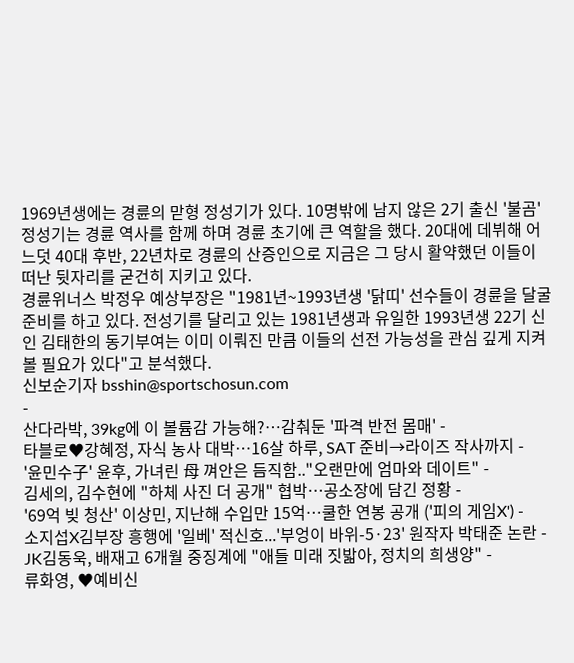1969년생에는 경륜의 맏형 정성기가 있다. 10명밖에 남지 않은 2기 출신 '불곰' 정성기는 경륜 역사를 함께 하며 경륜 초기에 큰 역할을 했다. 20대에 데뷔해 어느덧 40대 후반, 22년차로 경륜의 산증인으로 지금은 그 당시 활약했던 이들이 떠난 뒷자리를 굳건히 지키고 있다.
경륜위너스 박정우 예상부장은 "1981년~1993년생 '닭띠' 선수들이 경륜을 달굴 준비를 하고 있다. 전성기를 달리고 있는 1981년생과 유일한 1993년생 22기 신인 김태한의 동기부여는 이미 이뤄진 만큼 이들의 선전 가능성을 관심 깊게 지켜볼 필요가 있다"고 분석했다.
신보순기자 bsshin@sportschosun.com
-
산다라박, 39kg에 이 볼륨감 가능해?…감춰둔 '파격 반전 몸매' -
타블로♥강혜정, 자식 농사 대박…16살 하루, SAT 준비→라이즈 작사까지 -
'윤민수子' 윤후, 가녀린 母 껴안은 듬직함.."오랜만에 엄마와 데이트" -
김세의, 김수현에 "하체 사진 더 공개" 협박…공소장에 담긴 정황 -
'69억 빚 청산' 이상민, 지난해 수입만 15억…쿨한 연봉 공개 ('피의 게임X') -
소지섭X김부장 흥행에 '일베' 적신호...'부엉이 바위-5·23' 원작자 박태준 논란 -
JK김동욱, 배재고 6개월 중징계에 "애들 미래 짓밟아, 정치의 희생양" -
류화영, ♥예비신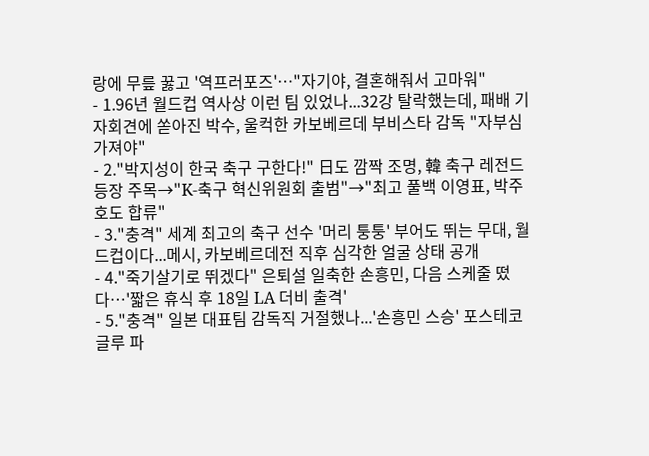랑에 무릎 꿇고 '역프러포즈'…"자기야, 결혼해줘서 고마워"
- 1.96년 월드컵 역사상 이런 팀 있었나...32강 탈락했는데, 패배 기자회견에 쏟아진 박수, 울컥한 카보베르데 부비스타 감독 "자부심 가져야"
- 2."박지성이 한국 축구 구한다!" 日도 깜짝 조명, 韓 축구 레전드 등장 주목→"K-축구 혁신위원회 출범"→"최고 풀백 이영표, 박주호도 합류"
- 3."충격" 세계 최고의 축구 선수 '머리 퉁퉁' 부어도 뛰는 무대, 월드컵이다...메시, 카보베르데전 직후 심각한 얼굴 상태 공개
- 4."죽기살기로 뛰겠다" 은퇴설 일축한 손흥민, 다음 스케줄 떴다…'짧은 휴식 후 18일 LA 더비 출격'
- 5."충격" 일본 대표팀 감독직 거절했나...'손흥민 스승' 포스테코글루 파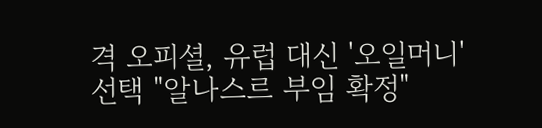격 오피셜, 유럽 대신 '오일머니' 선택 "알나스르 부임 확정"